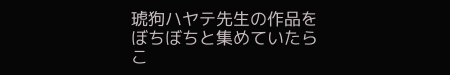琥狗ハヤテ先生の作品をぼちぼちと集めていたらこ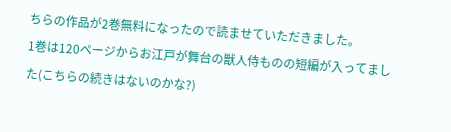ちらの作品が2巻無料になったので読ませていただきました。
1巻は120ページからお江戸が舞台の獣人侍ものの短編が入ってました(こちらの続きはないのかな?)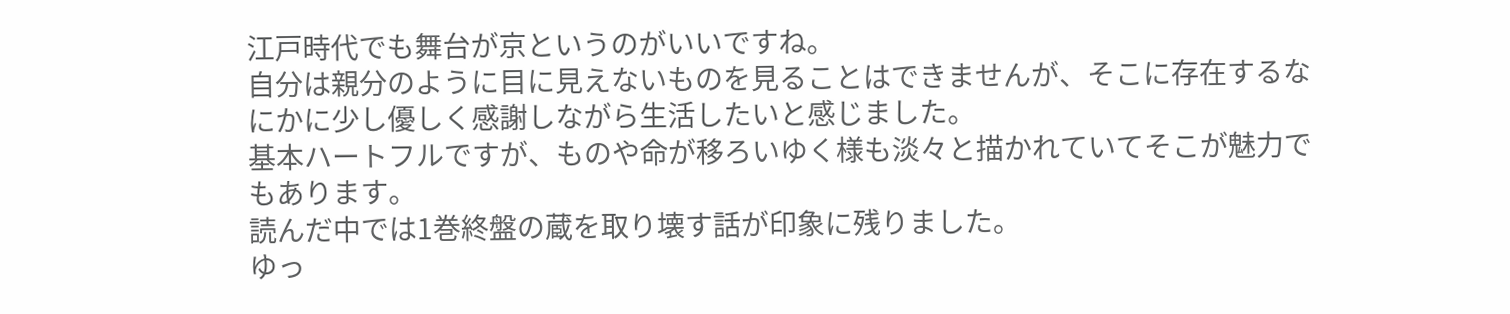江戸時代でも舞台が京というのがいいですね。
自分は親分のように目に見えないものを見ることはできませんが、そこに存在するなにかに少し優しく感謝しながら生活したいと感じました。
基本ハートフルですが、ものや命が移ろいゆく様も淡々と描かれていてそこが魅力でもあります。
読んだ中では1巻終盤の蔵を取り壊す話が印象に残りました。
ゆっ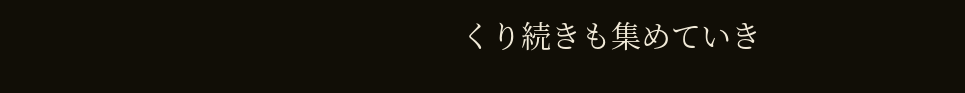くり続きも集めていき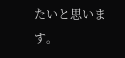たいと思います。